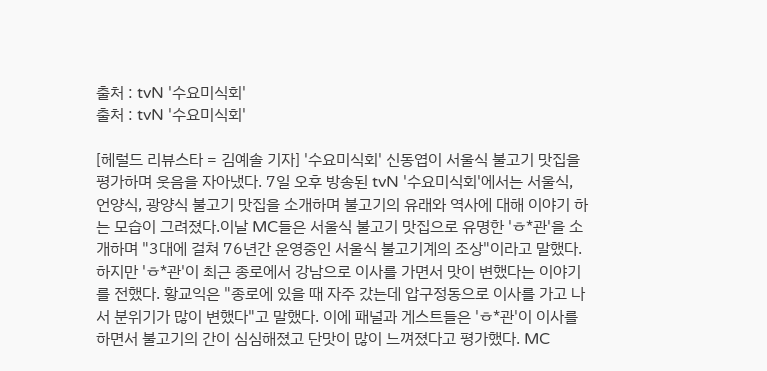출처 : tvN '수요미식회'
출처 : tvN '수요미식회'

[헤럴드 리뷰스타 = 김예솔 기자] '수요미식회' 신동엽이 서울식 불고기 맛집을 평가하며 웃음을 자아냈다. 7일 오후 방송된 tvN '수요미식회'에서는 서울식, 언양식, 광양식 불고기 맛집을 소개하며 불고기의 유래와 역사에 대해 이야기 하는 모습이 그려졌다.이날 MC들은 서울식 불고기 맛집으로 유명한 'ㅎ*관'을 소개하며 "3대에 걸쳐 76년간 운영중인 서울식 불고기계의 조상"이라고 말했다. 하지만 'ㅎ*관'이 최근 종로에서 강남으로 이사를 가면서 맛이 변했다는 이야기를 전했다. 황교익은 "종로에 있을 때 자주 갔는데 압구정동으로 이사를 가고 나서 분위기가 많이 변했다"고 말했다. 이에 패널과 게스트들은 'ㅎ*관'이 이사를 하면서 불고기의 간이 심심해졌고 단맛이 많이 느껴졌다고 평가했다. MC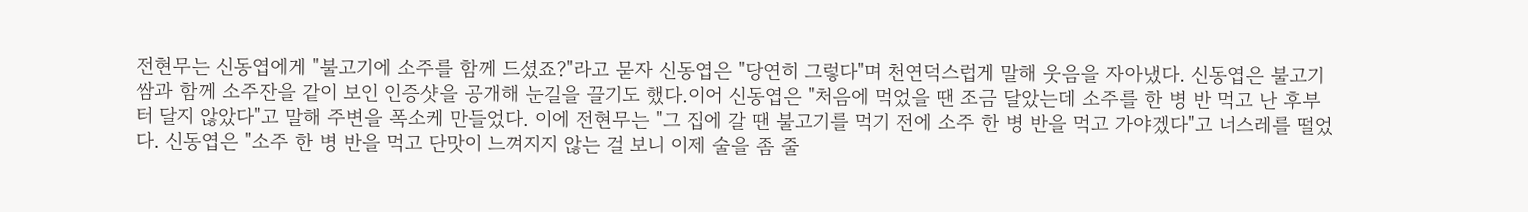전현무는 신동엽에게 "불고기에 소주를 함께 드셨죠?"라고 묻자 신동엽은 "당연히 그렇다"며 천연덕스럽게 말해 웃음을 자아냈다. 신동엽은 불고기 쌈과 함께 소주잔을 같이 보인 인증샷을 공개해 눈길을 끌기도 했다.이어 신동엽은 "처음에 먹었을 땐 조금 달았는데 소주를 한 병 반 먹고 난 후부터 달지 않았다"고 말해 주변을 폭소케 만들었다. 이에 전현무는 "그 집에 갈 땐 불고기를 먹기 전에 소주 한 병 반을 먹고 가야겠다"고 너스레를 떨었다. 신동엽은 "소주 한 병 반을 먹고 단맛이 느껴지지 않는 걸 보니 이제 술을 좀 줄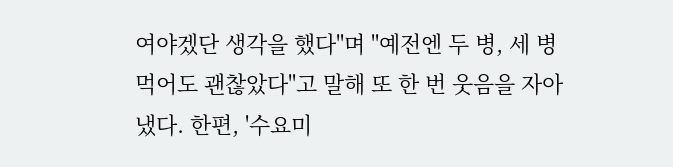여야겠단 생각을 했다"며 "예전엔 두 병, 세 병 먹어도 괜찮았다"고 말해 또 한 번 웃음을 자아냈다. 한편, '수요미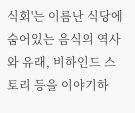식회'는 이름난 식당에 숨어있는 음식의 역사와 유래, 비하인드 스토리 등을 이야기하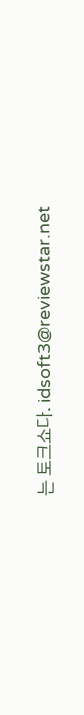는 토크쇼다. idsoft3@reviewstar.net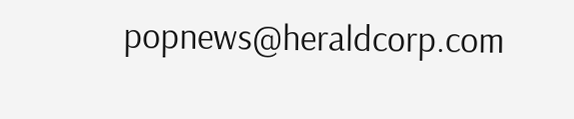popnews@heraldcorp.com